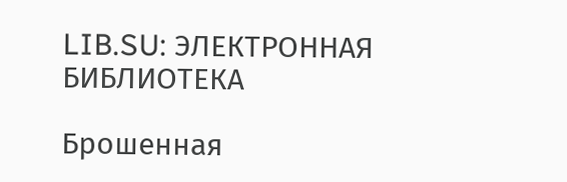LIB.SU: ЭЛЕКТРОННАЯ БИБЛИОТЕКА

Брошенная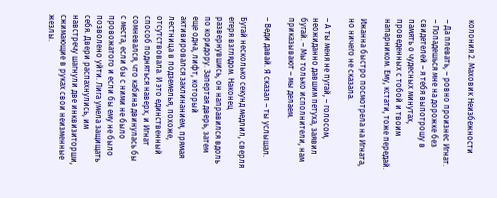колония 2. Маховик Неизбежности

– Да плевать, – ровно произнес Игнат. – Попадешься мне на дорожке без свидетелей – я тебя выпотрошу в память о чудесных минутах, проведенных с тобой и твоим напарником. Ему, кстати, тоже передай.

Ижанна быстро посмотрела на Игната, но ничего не сказала.

– А ты меня не пугай, – голосом, неожиданно давшим петуха, заявил бугай. – Мы только исполнители, нам приказывают – мы делаем.

– Веди давай. Я сказал – ты услышал.

Бугай несколько секунд медлил, сверля егеря взглядом. Наконец развернувшись, он направился вдоль по коридору. Запертая дверь, затем еще одна, лифт, который активировался заклинанием, прямая лестница в подземелья, похоже, отсутствовала. И это единственный способ подняться наверх, и Игнат сомневался, что кабина двинулась бы с места, если бы с ними не было провожатого и если бы ему не было позволено уйти. Лига умела защищать себя. Двери распахнулись, им навстречу шагнули две инквизиторши, сжимающие в руках свои неизменные жезлы.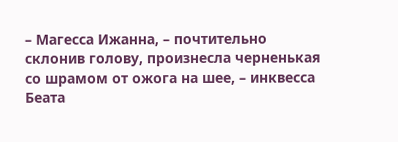– Магесса Ижанна, – почтительно склонив голову, произнесла черненькая со шрамом от ожога на шее, – инквесса Беата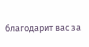благодарит вас за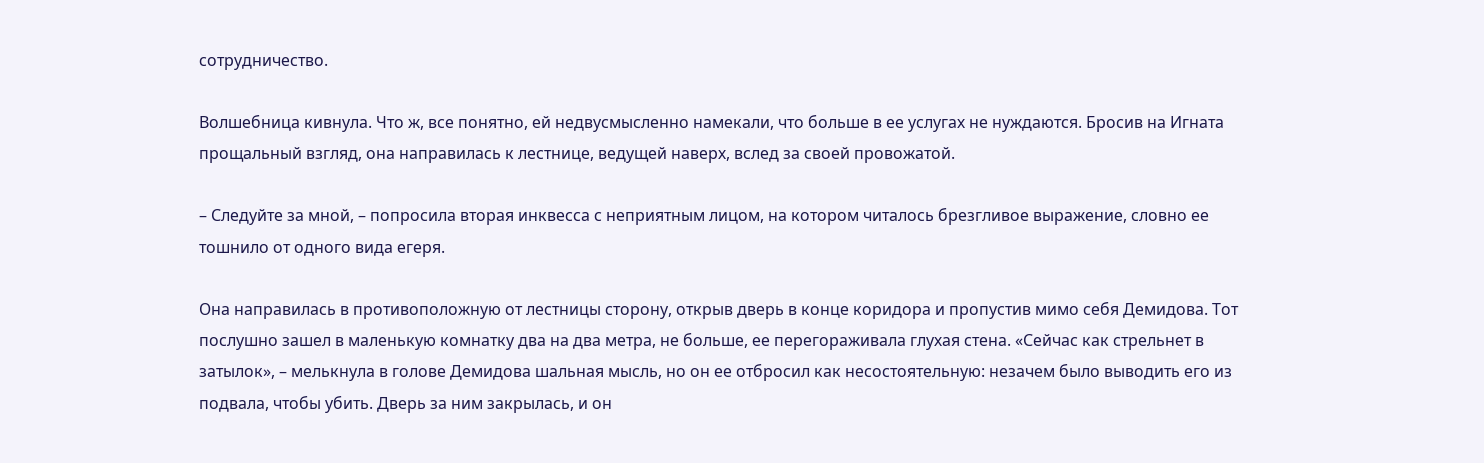сотрудничество.

Волшебница кивнула. Что ж, все понятно, ей недвусмысленно намекали, что больше в ее услугах не нуждаются. Бросив на Игната прощальный взгляд, она направилась к лестнице, ведущей наверх, вслед за своей провожатой.

– Следуйте за мной, – попросила вторая инквесса с неприятным лицом, на котором читалось брезгливое выражение, словно ее тошнило от одного вида егеря.

Она направилась в противоположную от лестницы сторону, открыв дверь в конце коридора и пропустив мимо себя Демидова. Тот послушно зашел в маленькую комнатку два на два метра, не больше, ее перегораживала глухая стена. «Сейчас как стрельнет в затылок», – мелькнула в голове Демидова шальная мысль, но он ее отбросил как несостоятельную: незачем было выводить его из подвала, чтобы убить. Дверь за ним закрылась, и он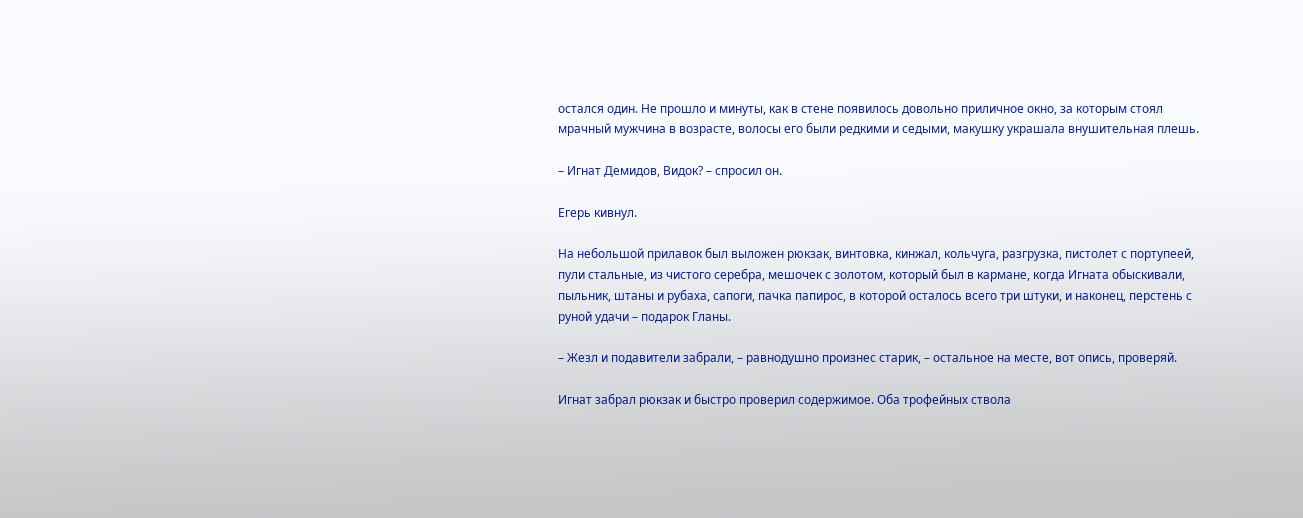остался один. Не прошло и минуты, как в стене появилось довольно приличное окно, за которым стоял мрачный мужчина в возрасте, волосы его были редкими и седыми, макушку украшала внушительная плешь.

– Игнат Демидов, Видок? – спросил он.

Егерь кивнул.

На небольшой прилавок был выложен рюкзак, винтовка, кинжал, кольчуга, разгрузка, пистолет с портупеей, пули стальные, из чистого серебра, мешочек с золотом, который был в кармане, когда Игната обыскивали, пыльник, штаны и рубаха, сапоги, пачка папирос, в которой осталось всего три штуки, и наконец, перстень с руной удачи – подарок Гланы.

– Жезл и подавители забрали, – равнодушно произнес старик, – остальное на месте, вот опись, проверяй.

Игнат забрал рюкзак и быстро проверил содержимое. Оба трофейных ствола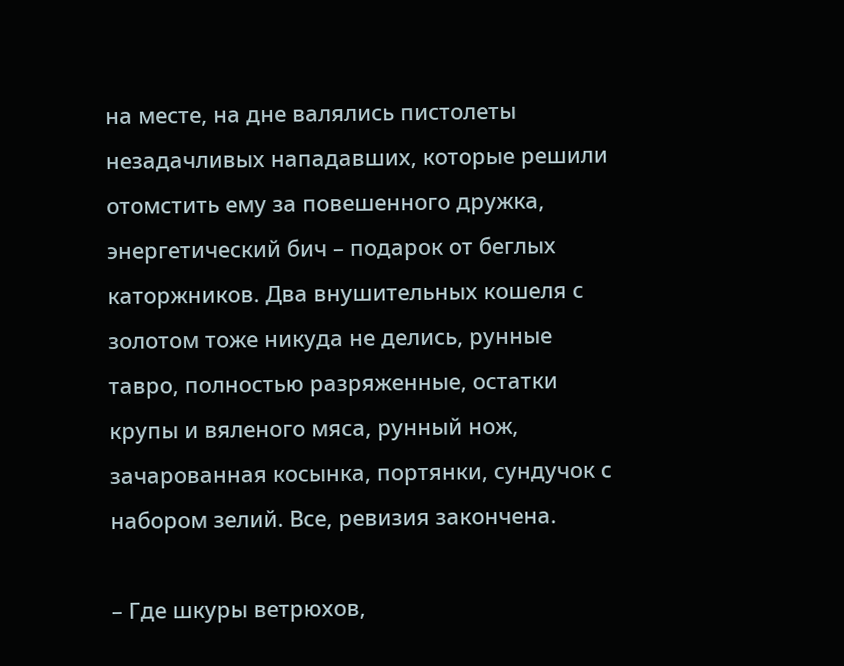на месте, на дне валялись пистолеты незадачливых нападавших, которые решили отомстить ему за повешенного дружка, энергетический бич – подарок от беглых каторжников. Два внушительных кошеля с золотом тоже никуда не делись, рунные тавро, полностью разряженные, остатки крупы и вяленого мяса, рунный нож, зачарованная косынка, портянки, сундучок с набором зелий. Все, ревизия закончена.

– Где шкуры ветрюхов,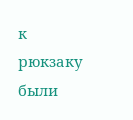к рюкзаку были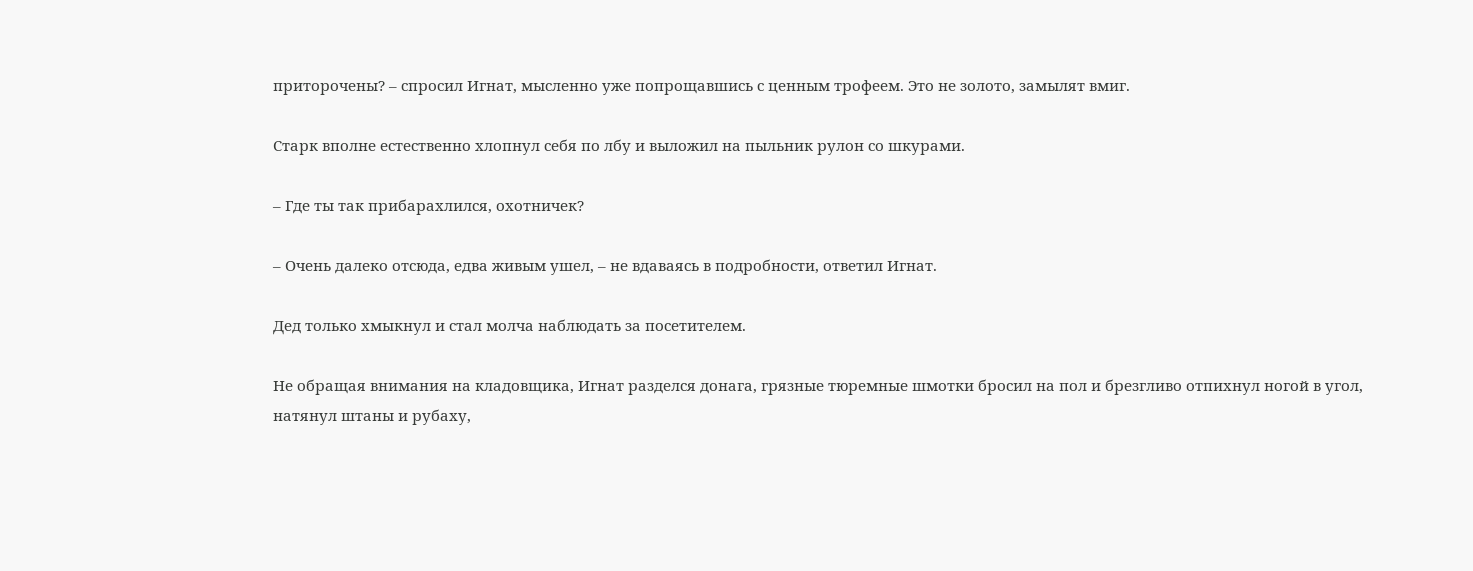приторочены? – спросил Игнат, мысленно уже попрощавшись с ценным трофеем. Это не золото, замылят вмиг.

Старк вполне естественно хлопнул себя по лбу и выложил на пыльник рулон со шкурами.

– Где ты так прибарахлился, охотничек?

– Очень далеко отсюда, едва живым ушел, – не вдаваясь в подробности, ответил Игнат.

Дед только хмыкнул и стал молча наблюдать за посетителем.

Не обращая внимания на кладовщика, Игнат разделся донага, грязные тюремные шмотки бросил на пол и брезгливо отпихнул ногой в угол, натянул штаны и рубаху,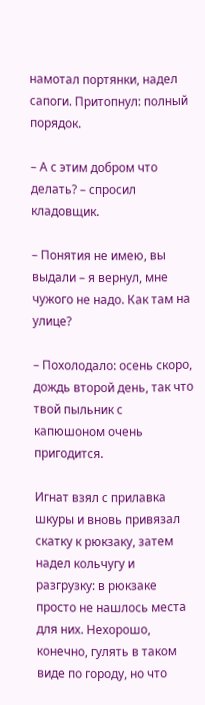намотал портянки, надел сапоги. Притопнул: полный порядок.

– А с этим добром что делать? – спросил кладовщик.

– Понятия не имею, вы выдали – я вернул, мне чужого не надо. Как там на улице?

– Похолодало: осень скоро, дождь второй день, так что твой пыльник с капюшоном очень пригодится.

Игнат взял с прилавка шкуры и вновь привязал скатку к рюкзаку, затем надел кольчугу и разгрузку: в рюкзаке просто не нашлось места для них. Нехорошо, конечно, гулять в таком виде по городу, но что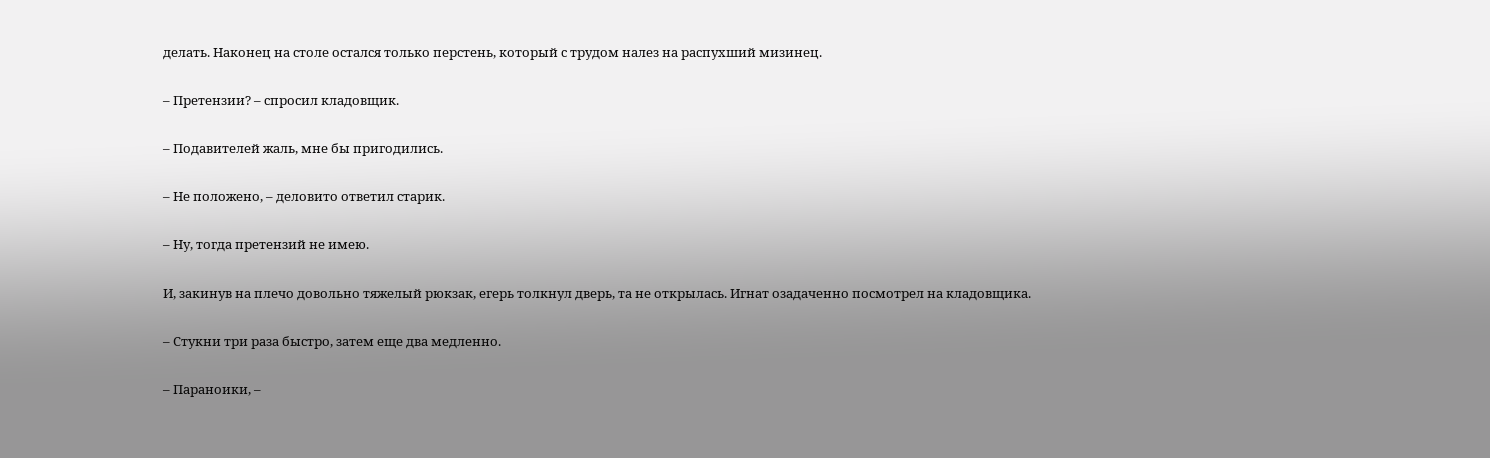делать. Наконец на столе остался только перстень, который с трудом налез на распухший мизинец.

– Претензии? – спросил кладовщик.

– Подавителей жаль, мне бы пригодились.

– Не положено, – деловито ответил старик.

– Ну, тогда претензий не имею.

И, закинув на плечо довольно тяжелый рюкзак, егерь толкнул дверь, та не открылась. Игнат озадаченно посмотрел на кладовщика.

– Стукни три раза быстро, затем еще два медленно.

– Параноики, –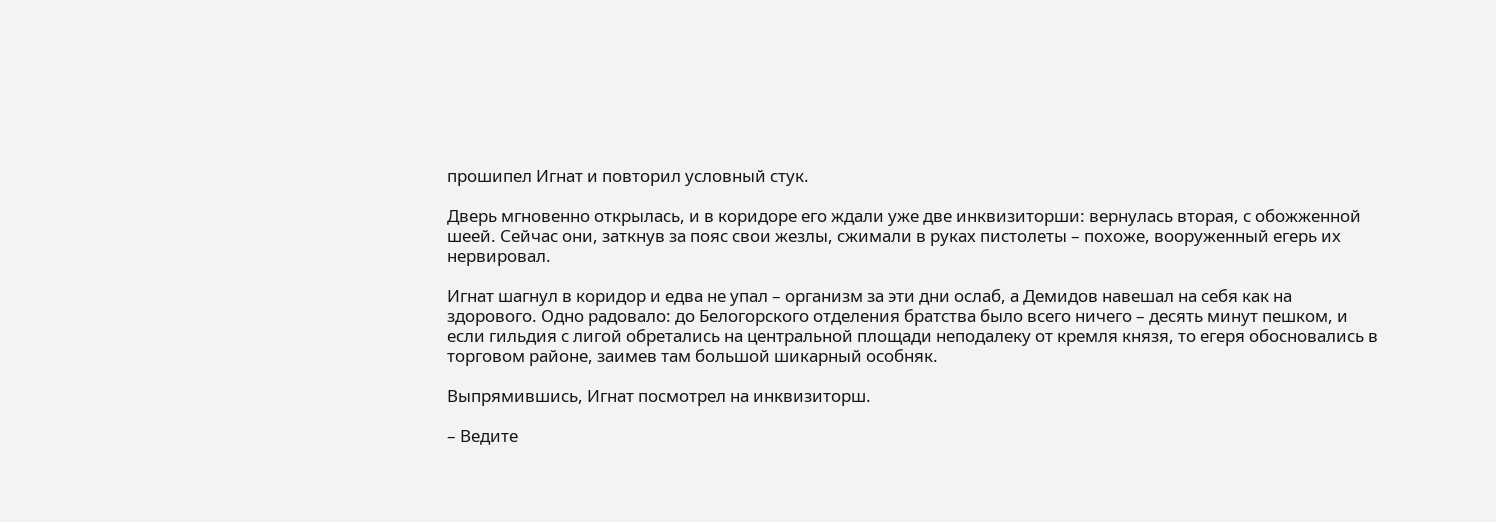прошипел Игнат и повторил условный стук.

Дверь мгновенно открылась, и в коридоре его ждали уже две инквизиторши: вернулась вторая, с обожженной шеей. Сейчас они, заткнув за пояс свои жезлы, сжимали в руках пистолеты – похоже, вооруженный егерь их нервировал.

Игнат шагнул в коридор и едва не упал – организм за эти дни ослаб, а Демидов навешал на себя как на здорового. Одно радовало: до Белогорского отделения братства было всего ничего – десять минут пешком, и если гильдия с лигой обретались на центральной площади неподалеку от кремля князя, то егеря обосновались в торговом районе, заимев там большой шикарный особняк.

Выпрямившись, Игнат посмотрел на инквизиторш.

– Ведите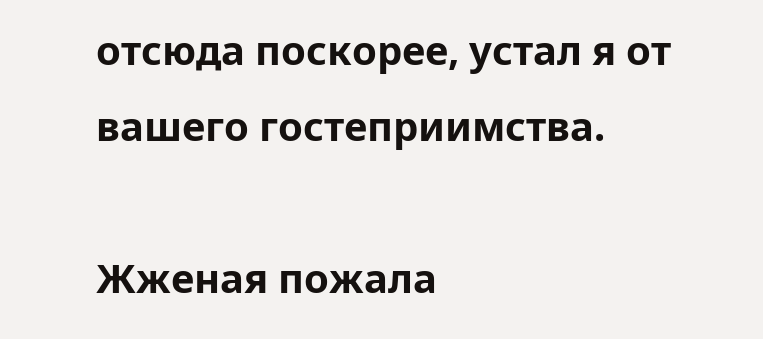отсюда поскорее, устал я от вашего гостеприимства.

Жженая пожала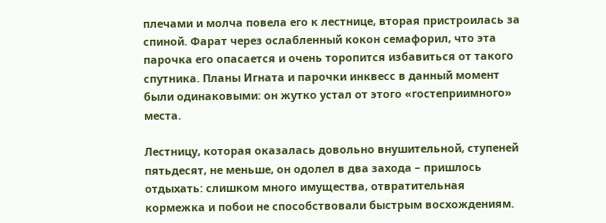плечами и молча повела его к лестнице, вторая пристроилась за спиной. Фарат через ослабленный кокон семафорил, что эта парочка его опасается и очень торопится избавиться от такого спутника. Планы Игната и парочки инквесс в данный момент были одинаковыми: он жутко устал от этого «гостеприимного» места.

Лестницу, которая оказалась довольно внушительной, ступеней пятьдесят, не меньше, он одолел в два захода – пришлось отдыхать: слишком много имущества, отвратительная кормежка и побои не способствовали быстрым восхождениям.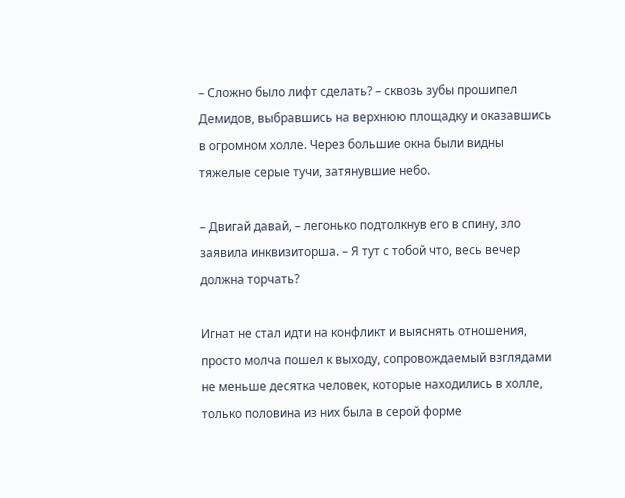– Сложно было лифт сделать? – сквозь зубы прошипел Демидов, выбравшись на верхнюю площадку и оказавшись в огромном холле. Через большие окна были видны тяжелые серые тучи, затянувшие небо.

– Двигай давай, – легонько подтолкнув его в спину, зло заявила инквизиторша. – Я тут с тобой что, весь вечер должна торчать?

Игнат не стал идти на конфликт и выяснять отношения, просто молча пошел к выходу, сопровождаемый взглядами не меньше десятка человек, которые находились в холле, только половина из них была в серой форме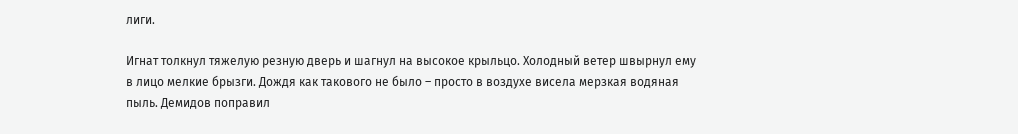лиги.

Игнат толкнул тяжелую резную дверь и шагнул на высокое крыльцо. Холодный ветер швырнул ему в лицо мелкие брызги. Дождя как такового не было – просто в воздухе висела мерзкая водяная пыль. Демидов поправил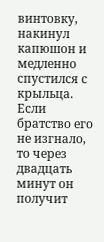винтовку, накинул капюшон и медленно спустился с крыльца. Если братство его не изгнало, то через двадцать минут он получит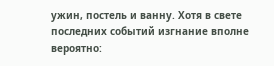ужин, постель и ванну. Хотя в свете последних событий изгнание вполне вероятно: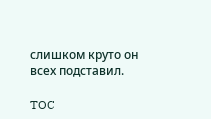слишком круто он всех подставил.

TOC